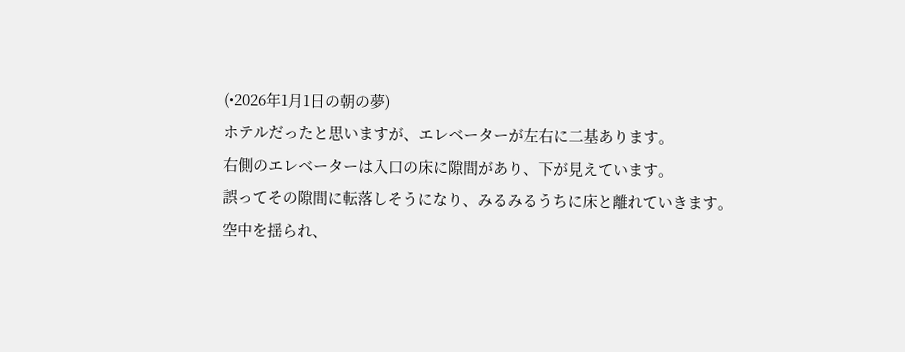(•2026年1月1日の朝の夢)
ホテルだったと思いますが、エレベーターが左右に二基あります。
右側のエレベーターは入口の床に隙間があり、下が見えています。
誤ってその隙間に転落しそうになり、みるみるうちに床と離れていきます。
空中を揺られ、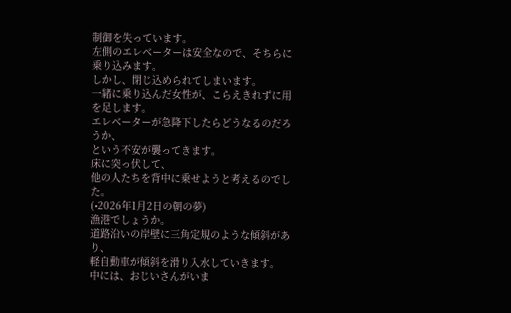制御を失っています。
左側のエレベーターは安全なので、そちらに乗り込みます。
しかし、閉じ込められてしまいます。
一緒に乗り込んだ女性が、こらえきれずに用を足します。
エレベーターが急降下したらどうなるのだろうか、
という不安が襲ってきます。
床に突っ伏して、
他の人たちを背中に乗せようと考えるのでした。
(•2026年1月2日の朝の夢)
漁港でしょうか。
道路沿いの岸壁に三角定規のような傾斜があり、
軽自動車が傾斜を滑り入水していきます。
中には、おじいさんがいま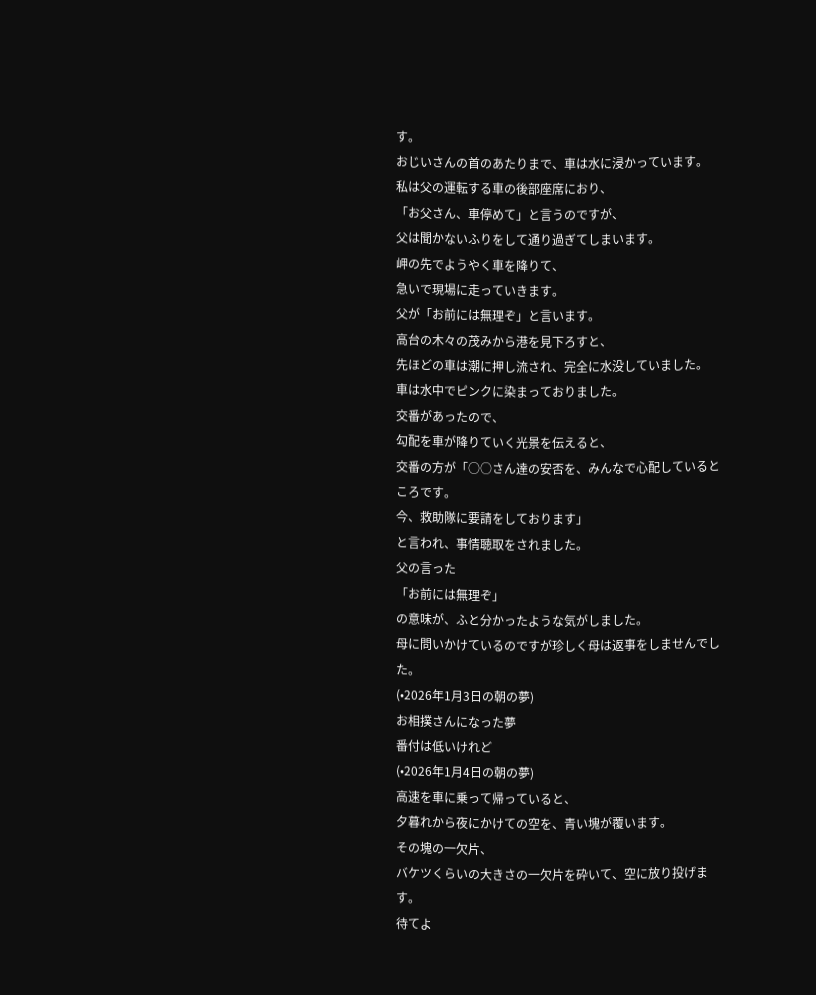す。
おじいさんの首のあたりまで、車は水に浸かっています。
私は父の運転する車の後部座席におり、
「お父さん、車停めて」と言うのですが、
父は聞かないふりをして通り過ぎてしまいます。
岬の先でようやく車を降りて、
急いで現場に走っていきます。
父が「お前には無理ぞ」と言います。
高台の木々の茂みから港を見下ろすと、
先ほどの車は潮に押し流され、完全に水没していました。
車は水中でピンクに染まっておりました。
交番があったので、
勾配を車が降りていく光景を伝えると、
交番の方が「○○さん達の安否を、みんなで心配しているところです。
今、救助隊に要請をしております」
と言われ、事情聴取をされました。
父の言った
「お前には無理ぞ」
の意味が、ふと分かったような気がしました。
母に問いかけているのですが珍しく母は返事をしませんでした。
(•2026年1月3日の朝の夢)
お相撲さんになった夢
番付は低いけれど
(•2026年1月4日の朝の夢)
高速を車に乗って帰っていると、
夕暮れから夜にかけての空を、青い塊が覆います。
その塊の一欠片、
バケツくらいの大きさの一欠片を砕いて、空に放り投げます。
待てよ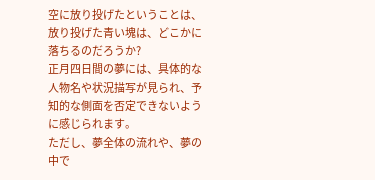空に放り投げたということは、
放り投げた青い塊は、どこかに落ちるのだろうか?
正月四日間の夢には、具体的な人物名や状況描写が見られ、予知的な側面を否定できないように感じられます。
ただし、夢全体の流れや、夢の中で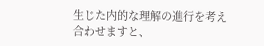生じた内的な理解の進行を考え合わせますと、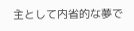主として内省的な夢で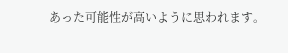あった可能性が高いように思われます。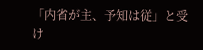「内省が主、予知は従」と受け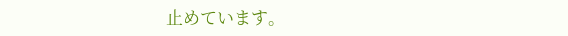止めています。